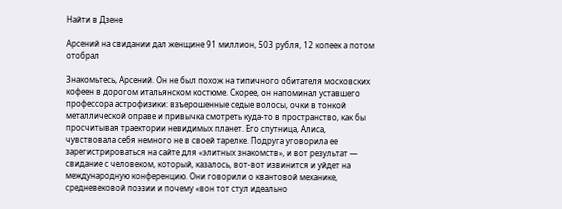Найти в Дзене

Арсений на свидании дал женщине 91 миллион, 503 рубля, 12 копеек а потом отобрал

Знакомьтесь, Арсений. Он не был похож на типичного обитателя московских кофеен в дорогом итальянском костюме. Скорее, он напоминал уставшего профессора астрофизики: взъерошенные седые волосы, очки в тонкой металлической оправе и привычка смотреть куда-то в пространство, как бы просчитывая траектории невидимых планет. Его спутница, Алиса, чувствовала себя немного не в своей тарелке. Подруга уговорила ее зарегистрироваться на сайте для «элитных знакомств», и вот результат — свидание с человеком, который, казалось, вот-вот извинится и уйдет на международную конференцию. Они говорили о квантовой механике, средневековой поэзии и почему «вон тот стул идеально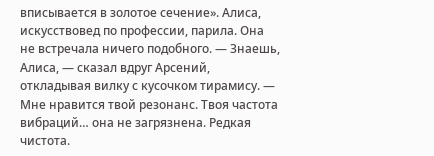вписывается в золотое сечение». Алиса, искусствовед по профессии, парила. Она не встречала ничего подобного. — Знаешь, Алиса, — сказал вдруг Арсений, откладывая вилку с кусочком тирамису. — Мне нравится твой резонанс. Твоя частота вибраций… она не загрязнена. Редкая чистота.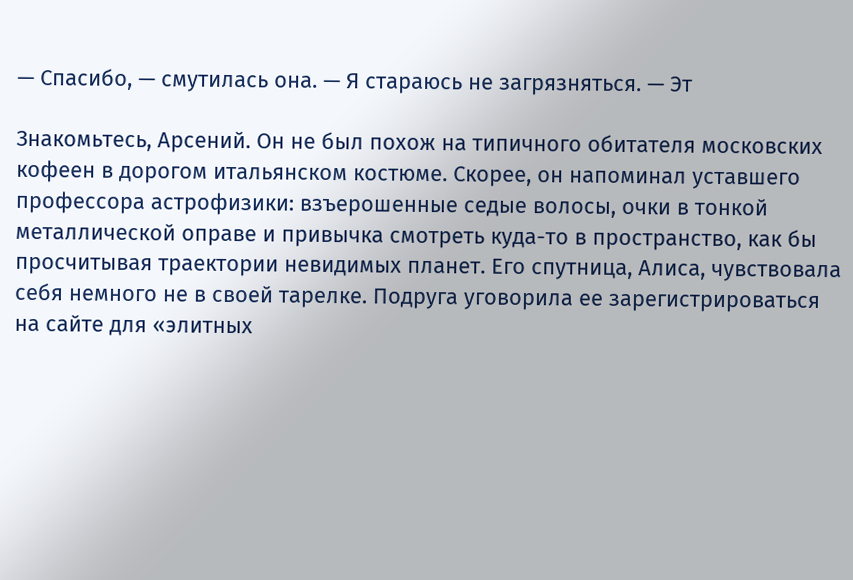— Спасибо, — смутилась она. — Я стараюсь не загрязняться. — Эт

Знакомьтесь, Арсений. Он не был похож на типичного обитателя московских кофеен в дорогом итальянском костюме. Скорее, он напоминал уставшего профессора астрофизики: взъерошенные седые волосы, очки в тонкой металлической оправе и привычка смотреть куда-то в пространство, как бы просчитывая траектории невидимых планет. Его спутница, Алиса, чувствовала себя немного не в своей тарелке. Подруга уговорила ее зарегистрироваться на сайте для «элитных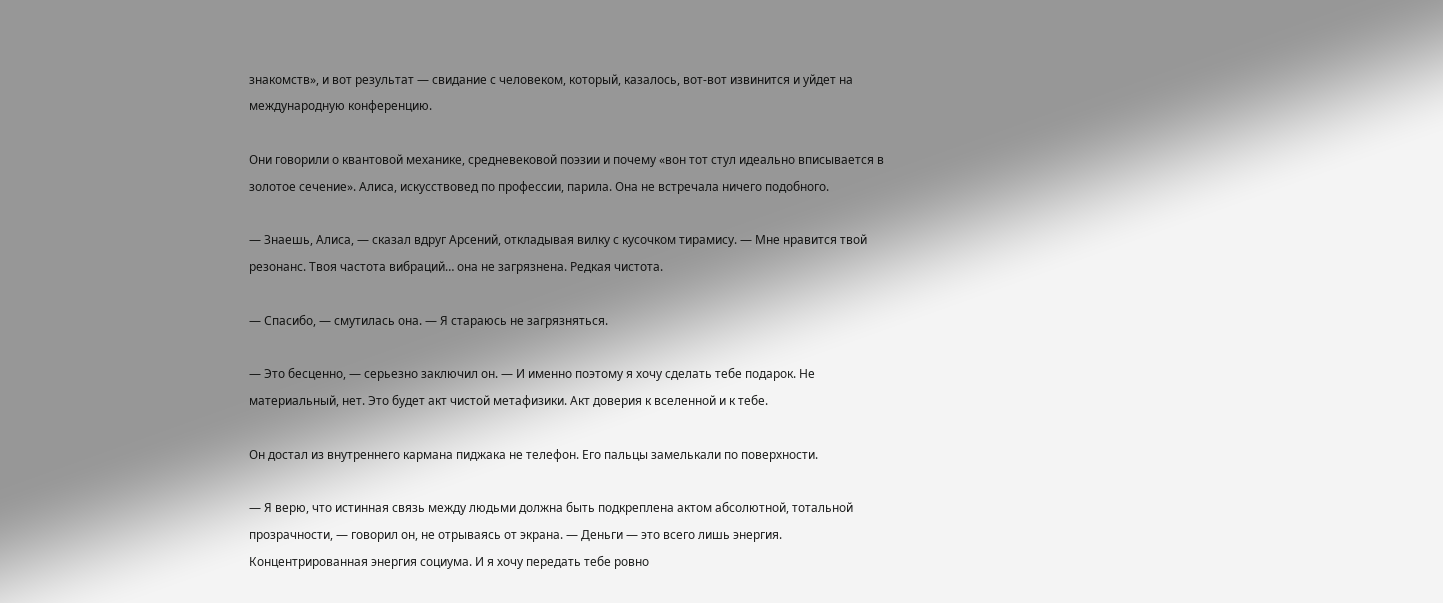знакомств», и вот результат — свидание с человеком, который, казалось, вот-вот извинится и уйдет на международную конференцию.

Они говорили о квантовой механике, средневековой поэзии и почему «вон тот стул идеально вписывается в золотое сечение». Алиса, искусствовед по профессии, парила. Она не встречала ничего подобного.

— Знаешь, Алиса, — сказал вдруг Арсений, откладывая вилку с кусочком тирамису. — Мне нравится твой резонанс. Твоя частота вибраций… она не загрязнена. Редкая чистота.

— Спасибо, — смутилась она. — Я стараюсь не загрязняться.

— Это бесценно, — серьезно заключил он. — И именно поэтому я хочу сделать тебе подарок. Не материальный, нет. Это будет акт чистой метафизики. Акт доверия к вселенной и к тебе.

Он достал из внутреннего кармана пиджака не телефон. Его пальцы замелькали по поверхности.

— Я верю, что истинная связь между людьми должна быть подкреплена актом абсолютной, тотальной прозрачности, — говорил он, не отрываясь от экрана. — Деньги — это всего лишь энергия. Концентрированная энергия социума. И я хочу передать тебе ровно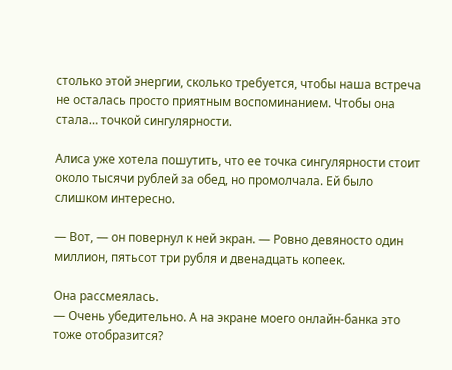столько этой энергии, сколько требуется, чтобы наша встреча не осталась просто приятным воспоминанием. Чтобы она стала… точкой сингулярности.

Алиса уже хотела пошутить, что ее точка сингулярности стоит около тысячи рублей за обед, но промолчала. Ей было слишком интересно.

— Вот, — он повернул к ней экран. — Ровно девяносто один миллион, пятьсот три рубля и двенадцать копеек.

Она рассмеялась.
— Очень убедительно. А на экране моего онлайн-банка это тоже отобразится?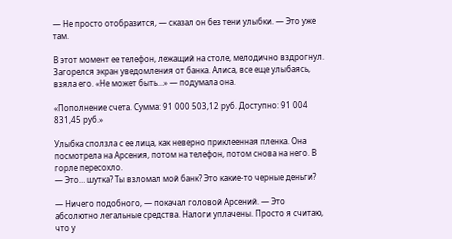— Не просто отобразится, — сказал он без тени улыбки. — Это уже там.

В этот момент ее телефон, лежащий на столе, мелодично вздрогнул. Загорелся экран уведомления от банка. Алиса, все еще улыбаясь, взяла его. «Не может быть…» — подумала она.

«Пополнение счета. Сумма: 91 000 503,12 руб. Доступно: 91 004 831,45 руб.»

Улыбка сползла с ее лица, как неверно приклеенная пленка. Она посмотрела на Арсения, потом на телефон, потом снова на него. В горле пересохло.
— Это… шутка? Ты взломал мой банк? Это какие-то черные деньги?

— Ничего подобного, — покачал головой Арсений. — Это абсолютно легальные средства. Налоги уплачены. Просто я считаю, что у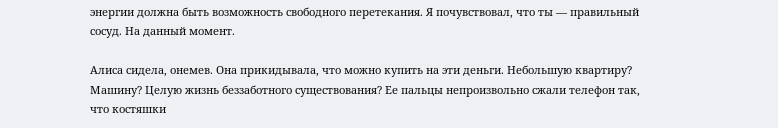энергии должна быть возможность свободного перетекания. Я почувствовал, что ты — правильный сосуд. На данный момент.

Алиса сидела, онемев. Она прикидывала, что можно купить на эти деньги. Небольшую квартиру? Машину? Целую жизнь беззаботного существования? Ее пальцы непроизвольно сжали телефон так, что костяшки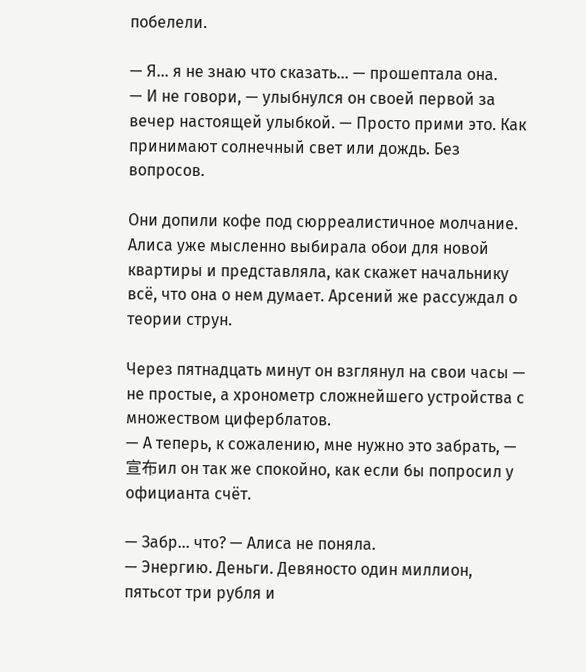побелели.

— Я… я не знаю что сказать… — прошептала она.
— И не говори, — улыбнулся он своей первой за вечер настоящей улыбкой. — Просто прими это. Как принимают солнечный свет или дождь. Без вопросов.

Они допили кофе под сюрреалистичное молчание. Алиса уже мысленно выбирала обои для новой квартиры и представляла, как скажет начальнику всё, что она о нем думает. Арсений же рассуждал о теории струн.

Через пятнадцать минут он взглянул на свои часы — не простые, а хронометр сложнейшего устройства с множеством циферблатов.
— А теперь, к сожалению, мне нужно это забрать, —宣布ил он так же спокойно, как если бы попросил у официанта счёт.

— Забр… что? — Алиса не поняла.
— Энергию. Деньги. Девяносто один миллион, пятьсот три рубля и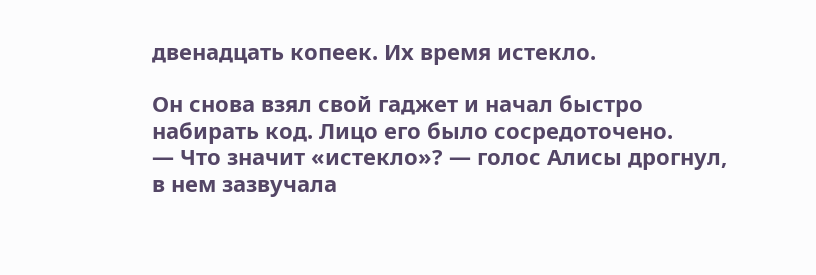двенадцать копеек. Их время истекло.

Он снова взял свой гаджет и начал быстро набирать код. Лицо его было сосредоточено.
— Что значит «истекло»? — голос Алисы дрогнул, в нем зазвучала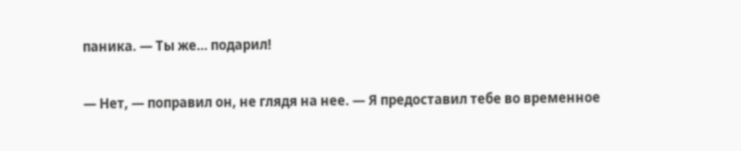паника. — Ты же… подарил!

— Нет, — поправил он, не глядя на нее. — Я предоставил тебе во временное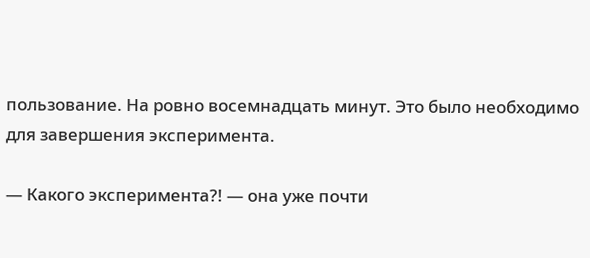пользование. На ровно восемнадцать минут. Это было необходимо для завершения эксперимента.

— Какого эксперимента?! — она уже почти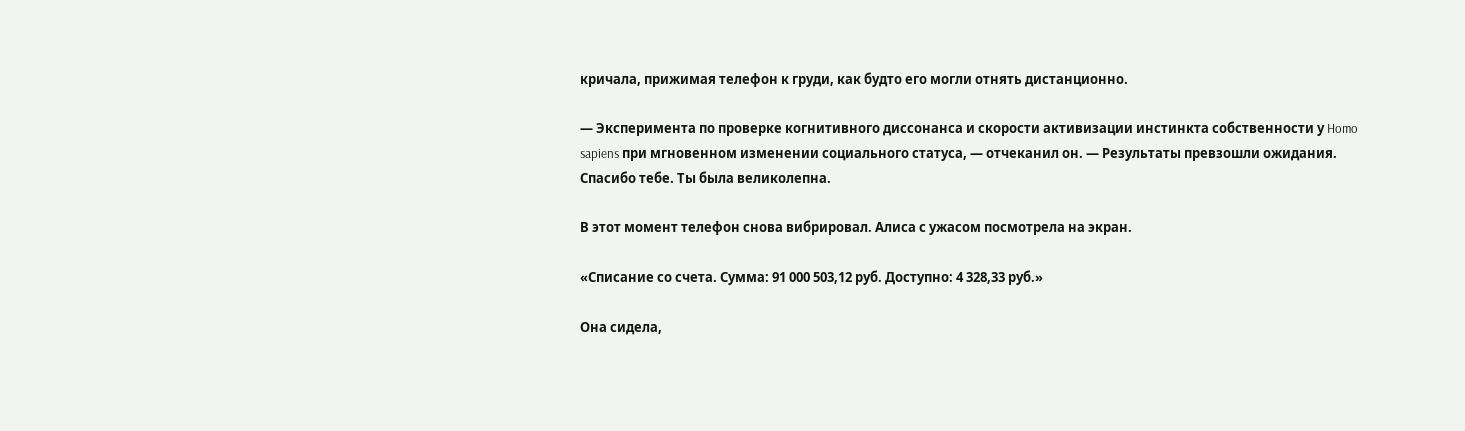кричала, прижимая телефон к груди, как будто его могли отнять дистанционно.

— Эксперимента по проверке когнитивного диссонанса и скорости активизации инстинкта собственности у Homo sapiens при мгновенном изменении социального статуса, — отчеканил он. — Результаты превзошли ожидания. Спасибо тебе. Ты была великолепна.

В этот момент телефон снова вибрировал. Алиса с ужасом посмотрела на экран.

«Списание со счета. Сумма: 91 000 503,12 руб. Доступно: 4 328,33 руб.»

Она сидела,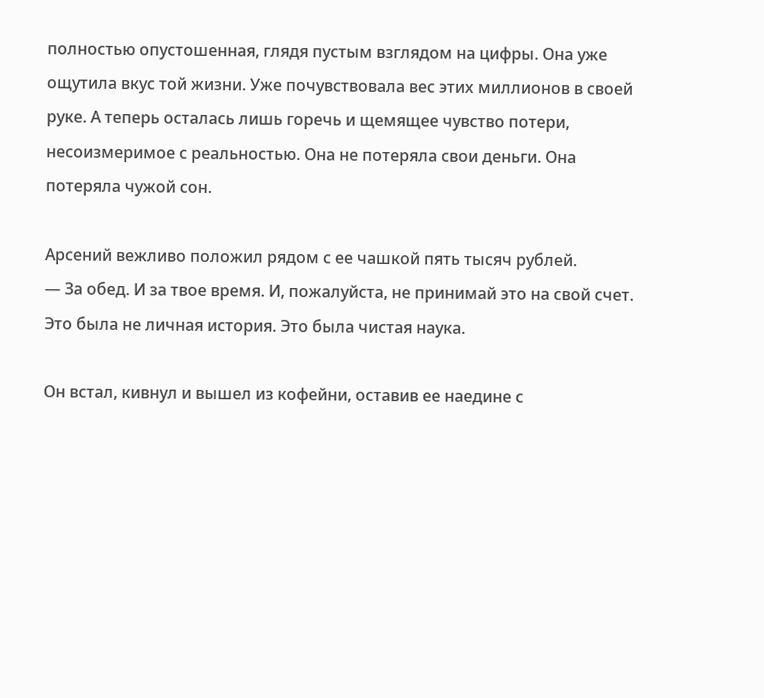полностью опустошенная, глядя пустым взглядом на цифры. Она уже ощутила вкус той жизни. Уже почувствовала вес этих миллионов в своей руке. А теперь осталась лишь горечь и щемящее чувство потери, несоизмеримое с реальностью. Она не потеряла свои деньги. Она потеряла чужой сон.

Арсений вежливо положил рядом с ее чашкой пять тысяч рублей.
— За обед. И за твое время. И, пожалуйста, не принимай это на свой счет. Это была не личная история. Это была чистая наука.

Он встал, кивнул и вышел из кофейни, оставив ее наедине с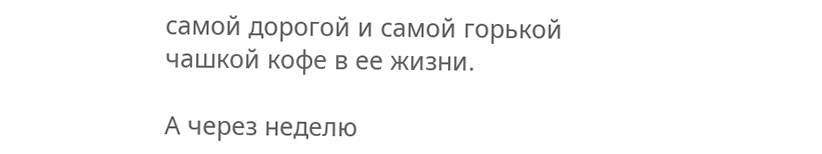самой дорогой и самой горькой чашкой кофе в ее жизни.

А через неделю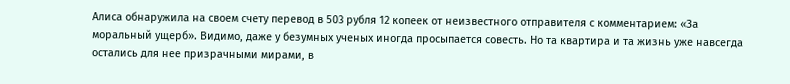Алиса обнаружила на своем счету перевод в 503 рубля 12 копеек от неизвестного отправителя с комментарием: «За моральный ущерб». Видимо, даже у безумных ученых иногда просыпается совесть. Но та квартира и та жизнь уже навсегда остались для нее призрачными мирами, в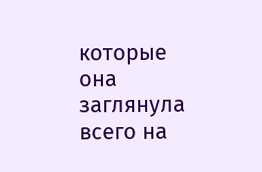которые она заглянула всего на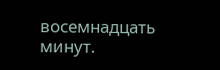восемнадцать минут.